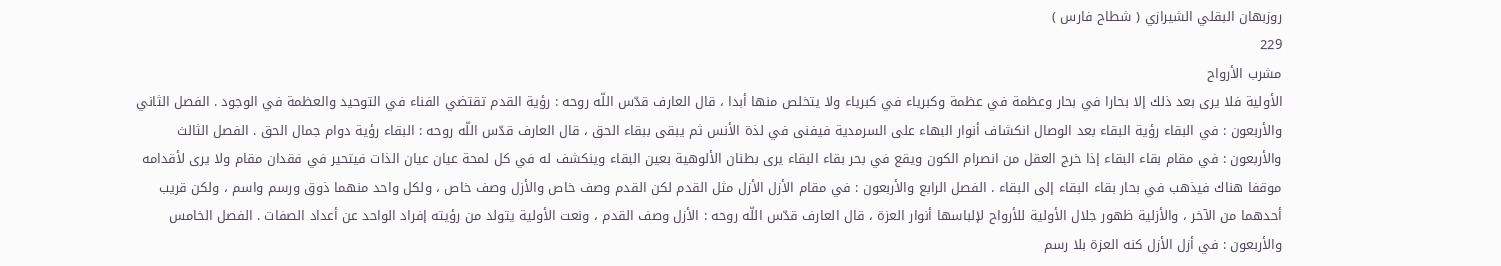روزبهان البقلي الشيرازي ( شطاح فارس )
229
مشرب الأرواح
الأولية فلا يرى بعد ذلك إلا بحارا في بحار وعظمة في عظمة وكبرياء في كبرياء ولا يتخلص منها أبدا ، قال العارف قدّس اللّه روحه : رؤية القدم تقتضي الفناء في التوحيد والعظمة في الوجود . الفصل الثاني والأربعون : في البقاء رؤية البقاء بعد الوصال انكشاف أنوار البهاء على السرمدية فيفنى في لذة الأنس ثم يبقى ببقاء الحق ، قال العارف قدّس اللّه روحه : البقاء رؤية دوام جمال الحق . الفصل الثالث والأربعون : في مقام بقاء البقاء إذا خرج العقل من انصرام الكون ويقع في بحر بقاء البقاء يرى بطنان الألوهية بعين البقاء وينكشف له في كل لمحة عيان عيان الذات فيتحير في فقدان مقام ولا يرى لأقدامه موقفا هناك فيذهب في بحار بقاء البقاء إلى البقاء . الفصل الرابع والأربعون : في مقام الأزل الأزل مثل القدم لكن القدم وصف خاص والأزل وصف خاص ، ولكل واحد منهما ذوق ورسم واسم ، ولكن قريب أحدهما من الآخر ، والأزلية ظهور جلال الأولية للأرواح لإلباسها أنوار العزة ، قال العارف قدّس اللّه روحه : الأزل وصف القدم ، ونعت الأولية يتولد من رؤيته إفراد الواحد عن أعداد الصفات . الفصل الخامس والأربعون : في أزل الأزل كنه العزة بلا رسم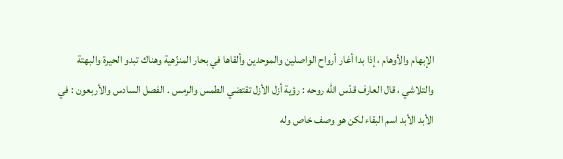الإبهام والأوهام ، إذا بدا أغار أرواح الواصلين والموحدين وألقاها في بحار المنزّهية وهناك تبدو الحيرة والبهتة والتلاشي ، قال العارف قدّس اللّه روحه : رؤية أزل الأزل تقتضي الطمس والرمس . الفصل السادس والأربعون : في الأبد الأبد اسم البقاء لكن هو وصف خاص وله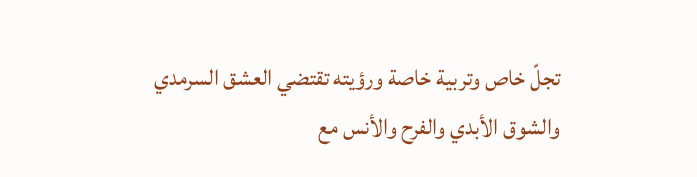تجلّ خاص وتربية خاصة ورؤيته تقتضي العشق السرمدي والشوق الأبدي والفرح والأنس مع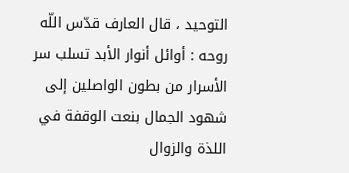التوحيد ، قال العارف قدّس اللّه روحه : أوائل أنوار الأبد تسلب سر الأسرار من بطون الواصلين إلى شهود الجمال بنعت الوقفة في اللذة والزوال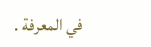في المعرفة .